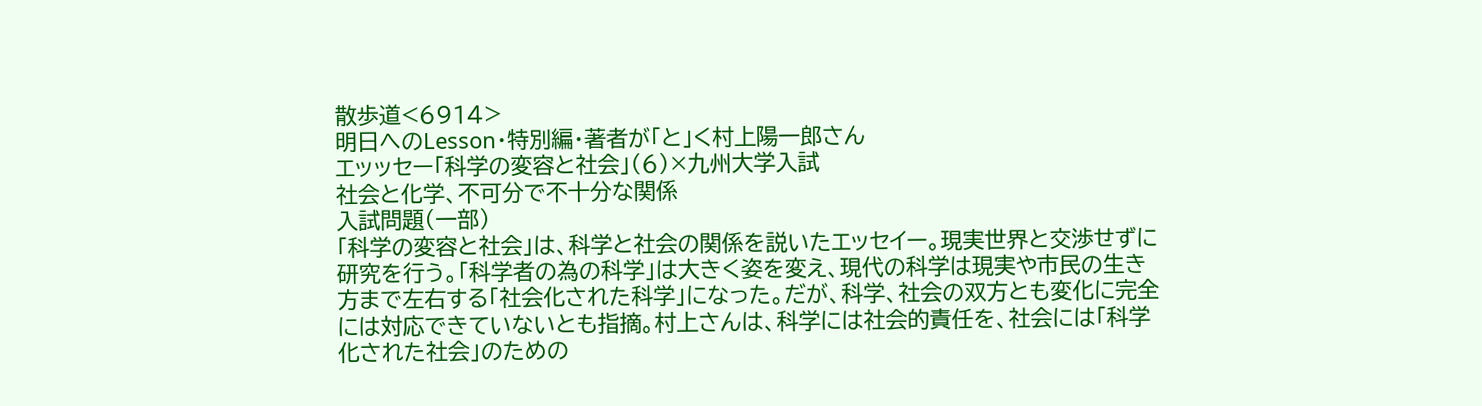散歩道<6914>
明日へのLesson・特別編・著者が「と」く村上陽一郎さん
エッッセー「科学の変容と社会」(6)×九州大学入試
社会と化学、不可分で不十分な関係
入試問題(一部)
「科学の変容と社会」は、科学と社会の関係を説いたエッセイー。現実世界と交渉せずに研究を行う。「科学者の為の科学」は大きく姿を変え、現代の科学は現実や市民の生き方まで左右する「社会化された科学」になった。だが、科学、社会の双方とも変化に完全には対応できていないとも指摘。村上さんは、科学には社会的責任を、社会には「科学化された社会」のための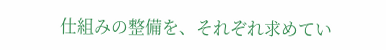仕組みの整備を、それぞれ求めてい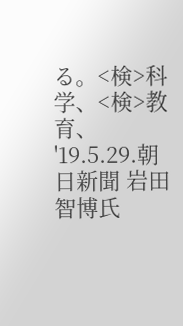る。<検>科学、<検>教育、
'19.5.29.朝日新聞 岩田智博氏